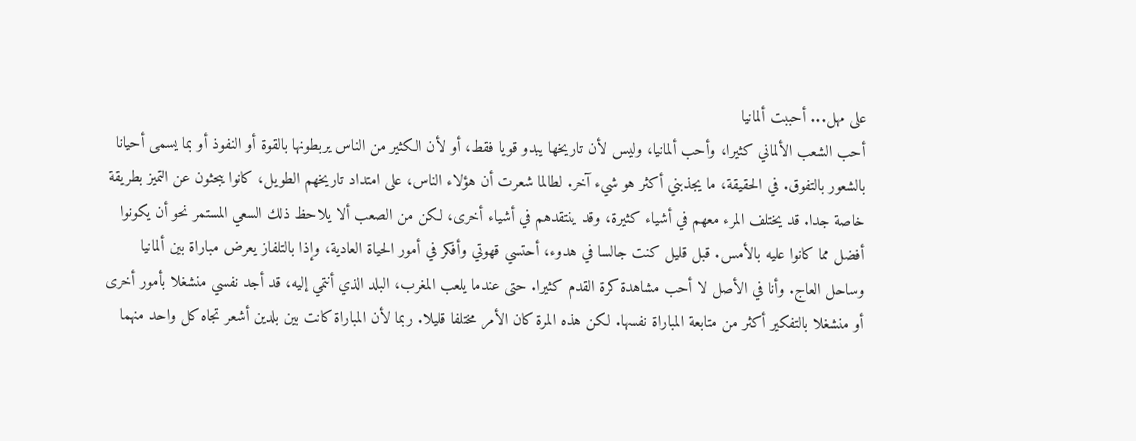على مهل... أحببت ألمانيا
أحب الشعب الألماني كثيرا، وأحب ألمانيا، وليس لأن تاريخها يبدو قويا فقط، أو لأن الكثير من الناس يربطونها بالقوة أو النفوذ أو بما يسمى أحيانا بالشعور بالتفوق. في الحقيقة، ما يجذبني أكثر هو شيء آخر. لطالما شعرت أن هؤلاء الناس، على امتداد تاريخهم الطويل، كانوا يبحثون عن التميز بطريقة خاصة جدا. قد يختلف المرء معهم في أشياء كثيرة، وقد ينتقدهم في أشياء أخرى، لكن من الصعب ألا يلاحظ ذلك السعي المستمر نحو أن يكونوا أفضل مما كانوا عليه بالأمس. قبل قليل كنت جالسا في هدوء، أحتسي قهوتي وأفكر في أمور الحياة العادية، وإذا بالتلفاز يعرض مباراة بين ألمانيا وساحل العاج. وأنا في الأصل لا أحب مشاهدة كرة القدم كثيرا. حتى عندما يلعب المغرب، البلد الذي أنتمي إليه، قد أجد نفسي منشغلا بأمور أخرى أو منشغلا بالتفكير أكثر من متابعة المباراة نفسها. لكن هذه المرة كان الأمر مختلفا قليلا. ربما لأن المباراة كانت بين بلدين أشعر تجاه كل واحد منهما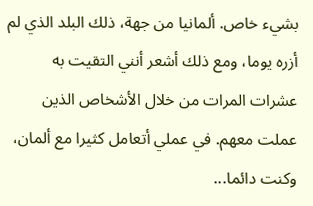بشيء خاص. ألمانيا من جهة، ذلك البلد الذي لم أزره يوما، ومع ذلك أشعر أنني التقيت به عشرات المرات من خلال الأشخاص الذين عملت معهم. في عملي أتعامل كثيرا مع ألمان، وكنت دائما...